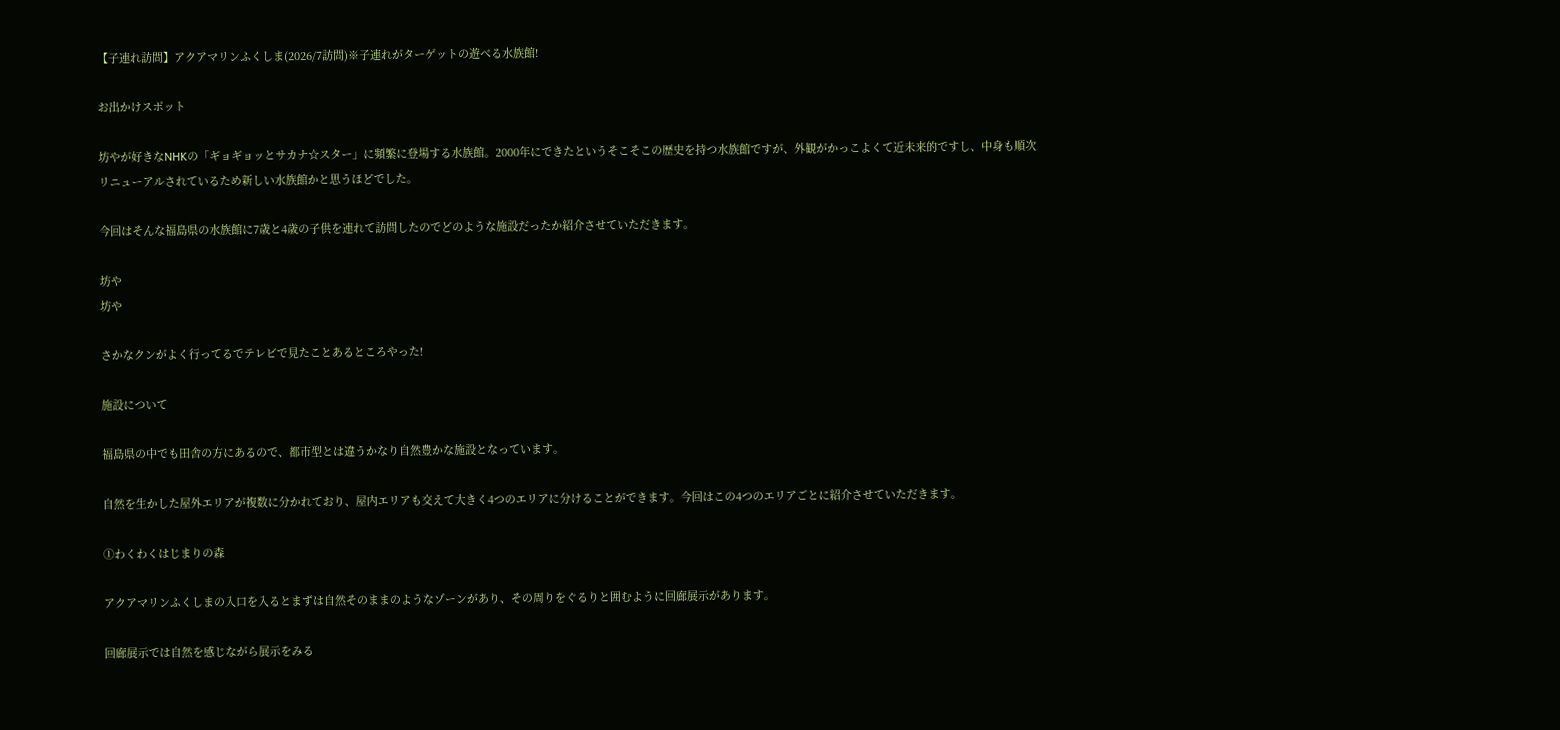【子連れ訪問】アクアマリンふくしま(2026/7訪問)※子連れがターゲットの遊べる水族館!

お出かけスポット

坊やが好きなNHKの「ギョギョッとサカナ☆スター」に頻繁に登場する水族館。2000年にできたというそこそこの歴史を持つ水族館ですが、外観がかっこよくて近未来的ですし、中身も順次リニューアルされているため新しい水族館かと思うほどでした。

今回はそんな福島県の水族館に7歳と4歳の子供を連れて訪問したのでどのような施設だったか紹介させていただきます。

坊や
坊や

さかなクンがよく行ってるでテレビで見たことあるところやった!

施設について

福島県の中でも田舎の方にあるので、都市型とは違うかなり自然豊かな施設となっています。

自然を生かした屋外エリアが複数に分かれており、屋内エリアも交えて大きく4つのエリアに分けることができます。今回はこの4つのエリアごとに紹介させていただきます。

①わくわくはじまりの森

アクアマリンふくしまの入口を入るとまずは自然そのままのようなゾーンがあり、その周りをぐるりと囲むように回廊展示があります。

回廊展示では自然を感じながら展示をみる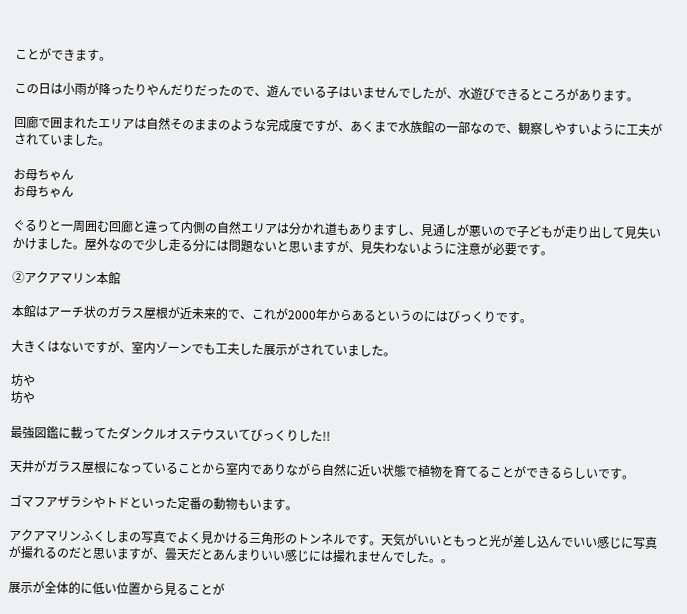ことができます。

この日は小雨が降ったりやんだりだったので、遊んでいる子はいませんでしたが、水遊びできるところがあります。

回廊で囲まれたエリアは自然そのままのような完成度ですが、あくまで水族館の一部なので、観察しやすいように工夫がされていました。

お母ちゃん
お母ちゃん

ぐるりと一周囲む回廊と違って内側の自然エリアは分かれ道もありますし、見通しが悪いので子どもが走り出して見失いかけました。屋外なので少し走る分には問題ないと思いますが、見失わないように注意が必要です。

②アクアマリン本館

本館はアーチ状のガラス屋根が近未来的で、これが2000年からあるというのにはびっくりです。

大きくはないですが、室内ゾーンでも工夫した展示がされていました。

坊や
坊や

最強図鑑に載ってたダンクルオステウスいてびっくりした!!

天井がガラス屋根になっていることから室内でありながら自然に近い状態で植物を育てることができるらしいです。

ゴマフアザラシやトドといった定番の動物もいます。

アクアマリンふくしまの写真でよく見かける三角形のトンネルです。天気がいいともっと光が差し込んでいい感じに写真が撮れるのだと思いますが、曇天だとあんまりいい感じには撮れませんでした。。

展示が全体的に低い位置から見ることが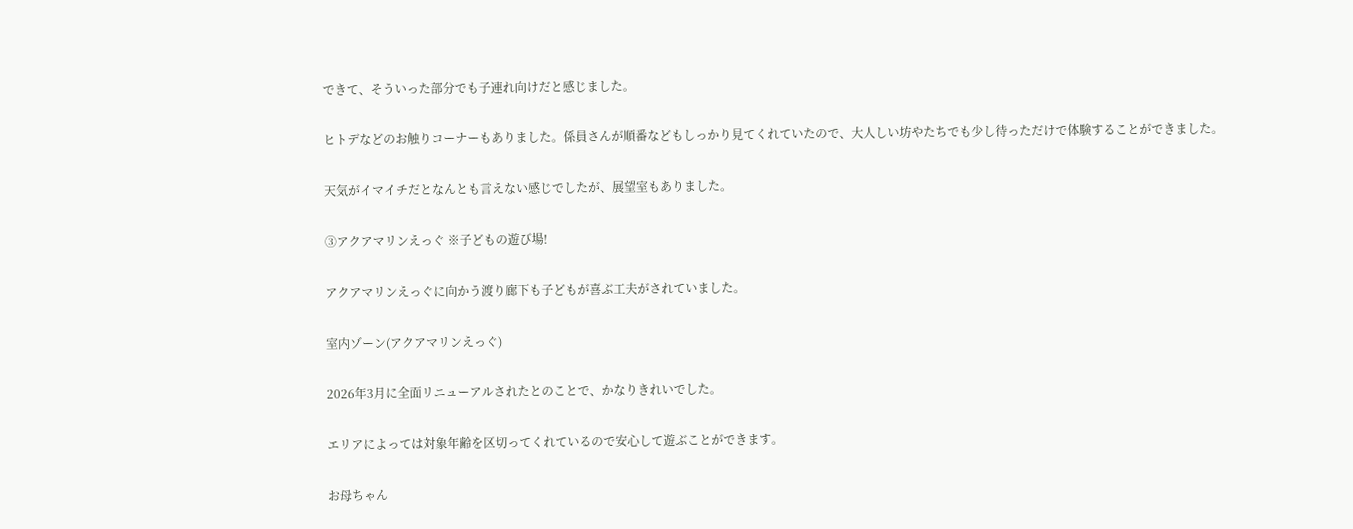できて、そういった部分でも子連れ向けだと感じました。

ヒトデなどのお触りコーナーもありました。係員さんが順番などもしっかり見てくれていたので、大人しい坊やたちでも少し待っただけで体験することができました。

天気がイマイチだとなんとも言えない感じでしたが、展望室もありました。

③アクアマリンえっぐ ※子どもの遊び場!

アクアマリンえっぐに向かう渡り廊下も子どもが喜ぶ工夫がされていました。

室内ゾーン(アクアマリンえっぐ)

2026年3月に全面リニューアルされたとのことで、かなりきれいでした。

エリアによっては対象年齢を区切ってくれているので安心して遊ぶことができます。

お母ちゃん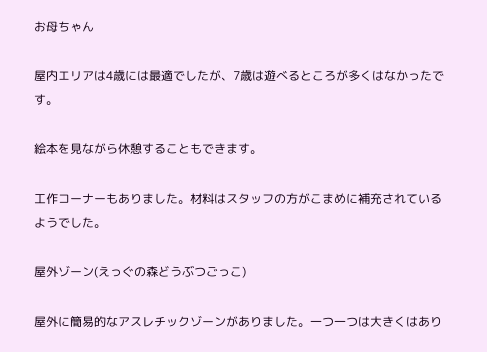お母ちゃん

屋内エリアは4歳には最適でしたが、7歳は遊べるところが多くはなかったです。

絵本を見ながら休憩することもできます。

工作コーナーもありました。材料はスタッフの方がこまめに補充されているようでした。

屋外ゾーン(えっぐの森どうぶつごっこ)

屋外に簡易的なアスレチックゾーンがありました。一つ一つは大きくはあり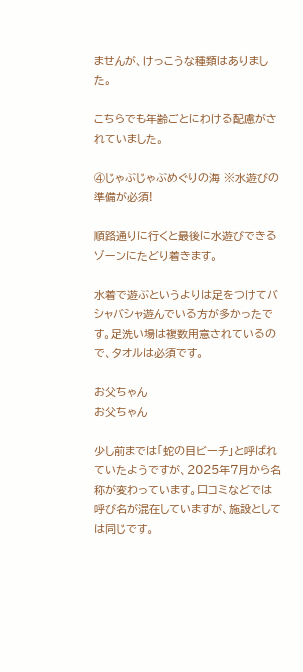ませんが、けっこうな種類はありました。

こちらでも年齢ごとにわける配慮がされていました。

④じゃぶじゃぶめぐりの海 ※水遊びの準備が必須!

順路通りに行くと最後に水遊びできるゾーンにたどり着きます。

水着で遊ぶというよりは足をつけてバシャバシャ遊んでいる方が多かったです。足洗い場は複数用意されているので、タオルは必須です。

お父ちゃん
お父ちゃん

少し前までは「蛇の目ビーチ」と呼ばれていたようですが、2025年7月から名称が変わっています。口コミなどでは呼び名が混在していますが、施設としては同じです。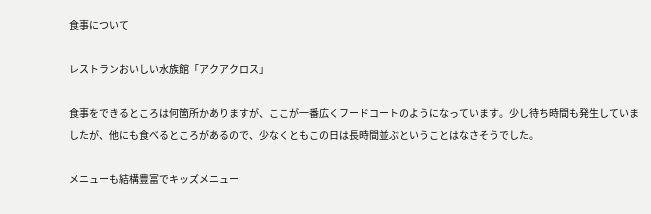食事について

レストランおいしい水族館「アクアクロス」

食事をできるところは何箇所かありますが、ここが一番広くフードコートのようになっています。少し待ち時間も発生していましたが、他にも食べるところがあるので、少なくともこの日は長時間並ぶということはなさそうでした。

メニューも結構豊富でキッズメニュー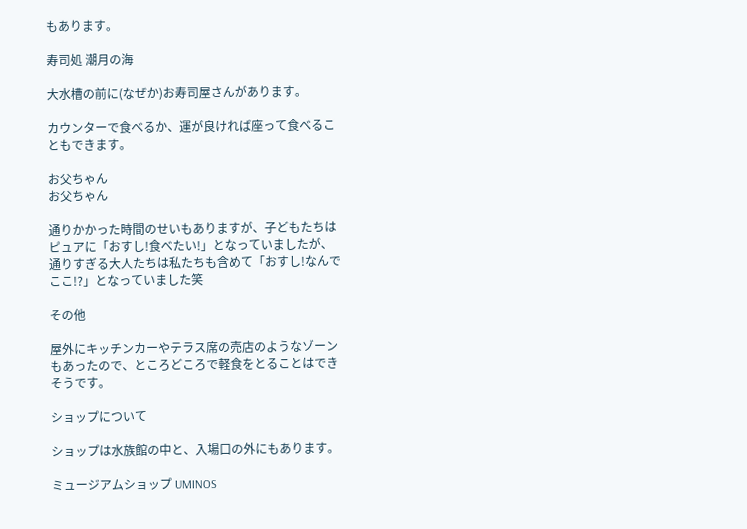もあります。

寿司処 潮月の海

大水槽の前に(なぜか)お寿司屋さんがあります。

カウンターで食べるか、運が良ければ座って食べることもできます。

お父ちゃん
お父ちゃん

通りかかった時間のせいもありますが、子どもたちはピュアに「おすし!食べたい!」となっていましたが、通りすぎる大人たちは私たちも含めて「おすし!なんでここ!?」となっていました笑

その他

屋外にキッチンカーやテラス席の売店のようなゾーンもあったので、ところどころで軽食をとることはできそうです。

ショップについて

ショップは水族館の中と、入場口の外にもあります。

ミュージアムショップ UMINOS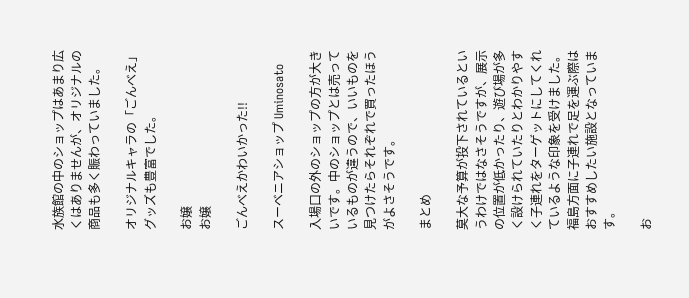水族館の中のショップはあまり広くはありませんが、オリジナルの商品も多く賑わっていました。

オリジナルキャラの「ごんべえ」グッズも豊富でした。

お嬢
お嬢

ごんべえかわいかった!!

スーベニアショップ Uminosato

入場口の外のショップの方が大きいです。中のショップとは売っているものが違うので、いいものを見つけたらそれぞれで買ったほうがよさそうです。

まとめ

莫大な予算が投下されているというわけではなさそうですが、展示の位置が低かったり、遊び場が多く設けられていたりとわかりやすく子連れをターゲットにしてくれているような印象を受けました。福島方面に子連れで足を運ぶ際はおすすめしたい施設となっています。

お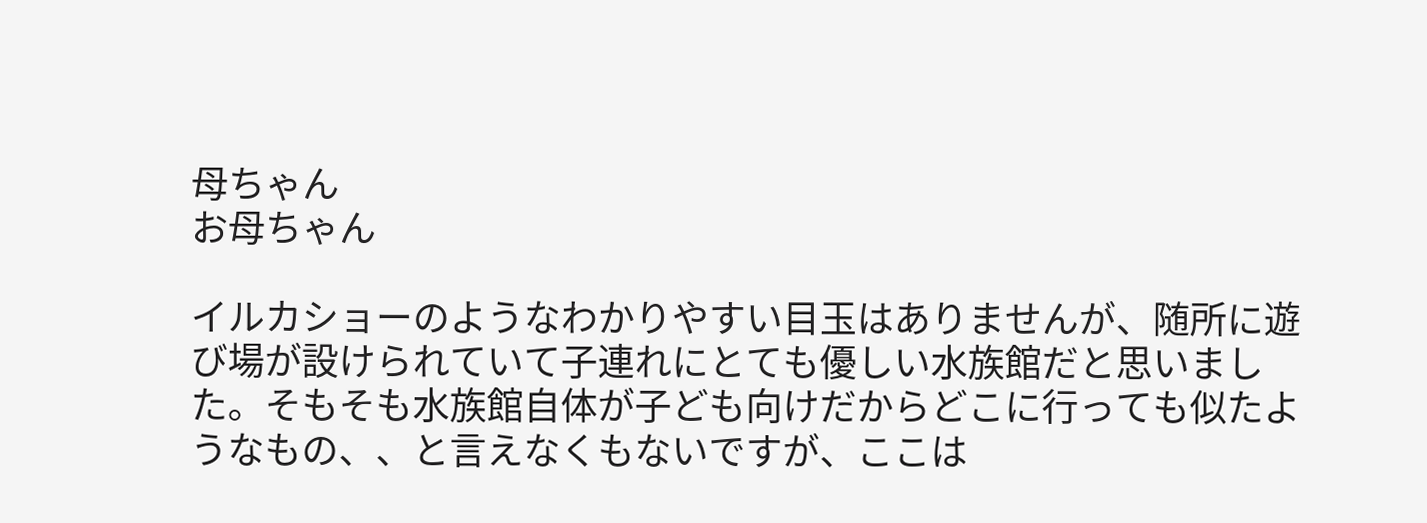母ちゃん
お母ちゃん

イルカショーのようなわかりやすい目玉はありませんが、随所に遊び場が設けられていて子連れにとても優しい水族館だと思いました。そもそも水族館自体が子ども向けだからどこに行っても似たようなもの、、と言えなくもないですが、ここは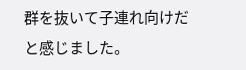群を抜いて子連れ向けだと感じました。